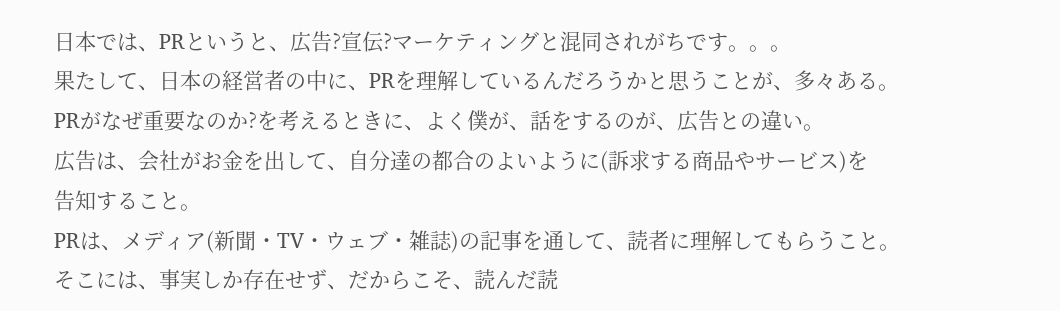日本では、PRというと、広告?宣伝?マーケティングと混同されがちです。。。
果たして、日本の経営者の中に、PRを理解しているんだろうかと思うことが、多々ある。
PRがなぜ重要なのか?を考えるときに、よく僕が、話をするのが、広告との違い。
広告は、会社がお金を出して、自分達の都合のよいように(訴求する商品やサービス)を
告知すること。
PRは、メディア(新聞・TV・ウェブ・雑誌)の記事を通して、読者に理解してもらうこと。
そこには、事実しか存在せず、だからこそ、読んだ読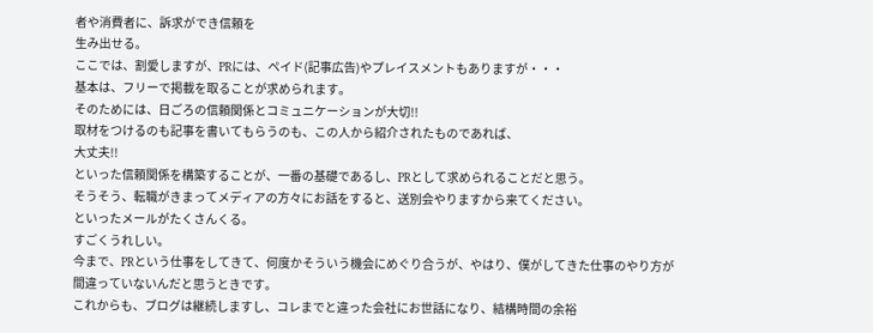者や消費者に、訴求ができ信頼を
生み出せる。
ここでは、割愛しますが、PRには、ペイド(記事広告)やプレイスメントもありますが・・・
基本は、フリーで掲載を取ることが求められます。
そのためには、日ごろの信頼関係とコミュニケーションが大切!!
取材をつけるのも記事を書いてもらうのも、この人から紹介されたものであれば、
大丈夫!!
といった信頼関係を構築することが、一番の基礎であるし、PRとして求められることだと思う。
そうそう、転職がきまってメディアの方々にお話をすると、送別会やりますから来てください。
といったメールがたくさんくる。
すごくうれしい。
今まで、PRという仕事をしてきて、何度かそういう機会にめぐり合うが、やはり、僕がしてきた仕事のやり方が
間違っていないんだと思うときです。
これからも、ブログは継続しますし、コレまでと違った会社にお世話になり、結構時間の余裕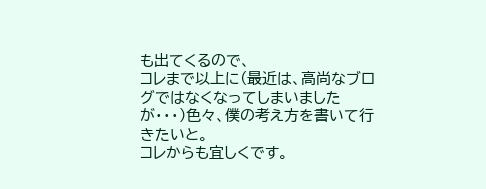も出てくるので、
コレまで以上に(最近は、高尚なブログではなくなってしまいましたが・・・)色々、僕の考え方を書いて行きたいと。
コレからも宜しくです。